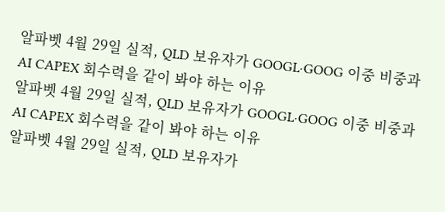알파벳 4월 29일 실적, QLD 보유자가 GOOGL·GOOG 이중 비중과 AI CAPEX 회수력을 같이 봐야 하는 이유
알파벳 4월 29일 실적, QLD 보유자가 GOOGL·GOOG 이중 비중과 AI CAPEX 회수력을 같이 봐야 하는 이유
알파벳 4월 29일 실적, QLD 보유자가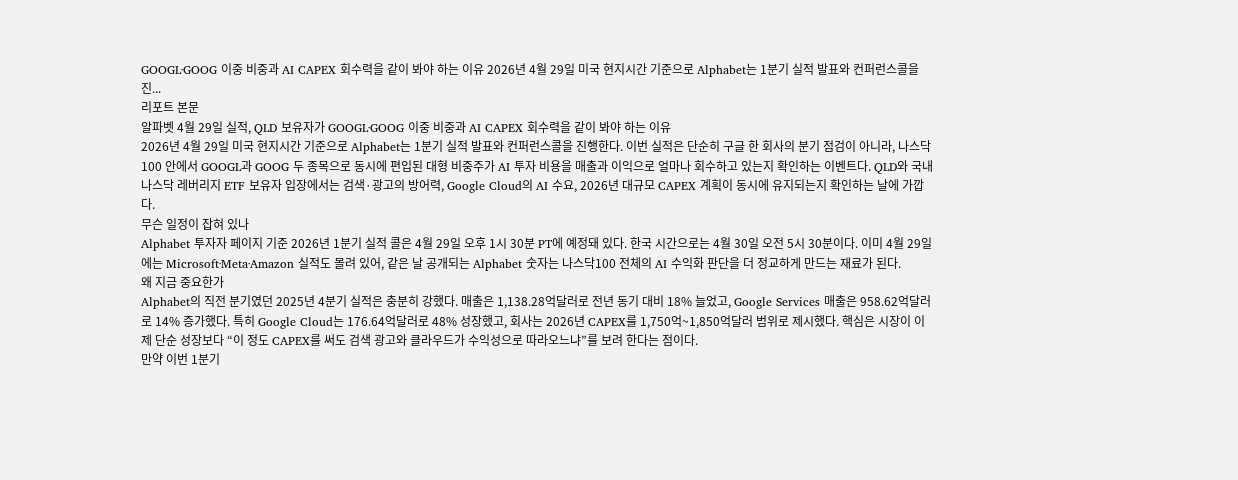GOOGL·GOOG 이중 비중과 AI CAPEX 회수력을 같이 봐야 하는 이유 2026년 4월 29일 미국 현지시간 기준으로 Alphabet는 1분기 실적 발표와 컨퍼런스콜을 진...
리포트 본문
알파벳 4월 29일 실적, QLD 보유자가 GOOGL·GOOG 이중 비중과 AI CAPEX 회수력을 같이 봐야 하는 이유
2026년 4월 29일 미국 현지시간 기준으로 Alphabet는 1분기 실적 발표와 컨퍼런스콜을 진행한다. 이번 실적은 단순히 구글 한 회사의 분기 점검이 아니라, 나스닥100 안에서 GOOGL과 GOOG 두 종목으로 동시에 편입된 대형 비중주가 AI 투자 비용을 매출과 이익으로 얼마나 회수하고 있는지 확인하는 이벤트다. QLD와 국내 나스닥 레버리지 ETF 보유자 입장에서는 검색·광고의 방어력, Google Cloud의 AI 수요, 2026년 대규모 CAPEX 계획이 동시에 유지되는지 확인하는 날에 가깝다.
무슨 일정이 잡혀 있나
Alphabet 투자자 페이지 기준 2026년 1분기 실적 콜은 4월 29일 오후 1시 30분 PT에 예정돼 있다. 한국 시간으로는 4월 30일 오전 5시 30분이다. 이미 4월 29일에는 Microsoft·Meta·Amazon 실적도 몰려 있어, 같은 날 공개되는 Alphabet 숫자는 나스닥100 전체의 AI 수익화 판단을 더 정교하게 만드는 재료가 된다.
왜 지금 중요한가
Alphabet의 직전 분기였던 2025년 4분기 실적은 충분히 강했다. 매출은 1,138.28억달러로 전년 동기 대비 18% 늘었고, Google Services 매출은 958.62억달러로 14% 증가했다. 특히 Google Cloud는 176.64억달러로 48% 성장했고, 회사는 2026년 CAPEX를 1,750억~1,850억달러 범위로 제시했다. 핵심은 시장이 이제 단순 성장보다 “이 정도 CAPEX를 써도 검색 광고와 클라우드가 수익성으로 따라오느냐”를 보려 한다는 점이다.
만약 이번 1분기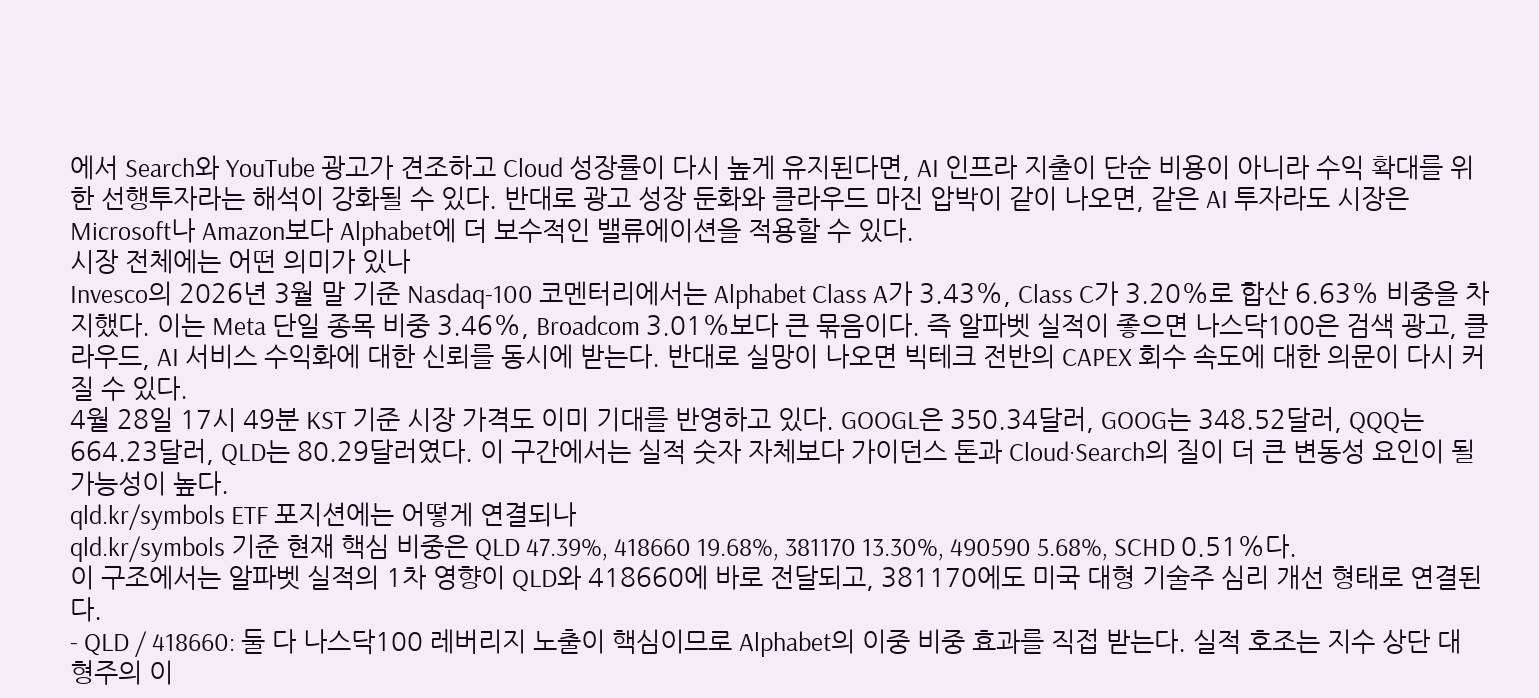에서 Search와 YouTube 광고가 견조하고 Cloud 성장률이 다시 높게 유지된다면, AI 인프라 지출이 단순 비용이 아니라 수익 확대를 위한 선행투자라는 해석이 강화될 수 있다. 반대로 광고 성장 둔화와 클라우드 마진 압박이 같이 나오면, 같은 AI 투자라도 시장은 Microsoft나 Amazon보다 Alphabet에 더 보수적인 밸류에이션을 적용할 수 있다.
시장 전체에는 어떤 의미가 있나
Invesco의 2026년 3월 말 기준 Nasdaq-100 코멘터리에서는 Alphabet Class A가 3.43%, Class C가 3.20%로 합산 6.63% 비중을 차지했다. 이는 Meta 단일 종목 비중 3.46%, Broadcom 3.01%보다 큰 묶음이다. 즉 알파벳 실적이 좋으면 나스닥100은 검색 광고, 클라우드, AI 서비스 수익화에 대한 신뢰를 동시에 받는다. 반대로 실망이 나오면 빅테크 전반의 CAPEX 회수 속도에 대한 의문이 다시 커질 수 있다.
4월 28일 17시 49분 KST 기준 시장 가격도 이미 기대를 반영하고 있다. GOOGL은 350.34달러, GOOG는 348.52달러, QQQ는 664.23달러, QLD는 80.29달러였다. 이 구간에서는 실적 숫자 자체보다 가이던스 톤과 Cloud·Search의 질이 더 큰 변동성 요인이 될 가능성이 높다.
qld.kr/symbols ETF 포지션에는 어떻게 연결되나
qld.kr/symbols 기준 현재 핵심 비중은 QLD 47.39%, 418660 19.68%, 381170 13.30%, 490590 5.68%, SCHD 0.51%다. 이 구조에서는 알파벳 실적의 1차 영향이 QLD와 418660에 바로 전달되고, 381170에도 미국 대형 기술주 심리 개선 형태로 연결된다.
- QLD / 418660: 둘 다 나스닥100 레버리지 노출이 핵심이므로 Alphabet의 이중 비중 효과를 직접 받는다. 실적 호조는 지수 상단 대형주의 이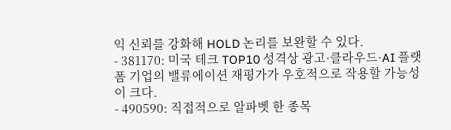익 신뢰를 강화해 HOLD 논리를 보완할 수 있다.
- 381170: 미국 테크 TOP10 성격상 광고·클라우드·AI 플랫폼 기업의 밸류에이션 재평가가 우호적으로 작용할 가능성이 크다.
- 490590: 직접적으로 알파벳 한 종목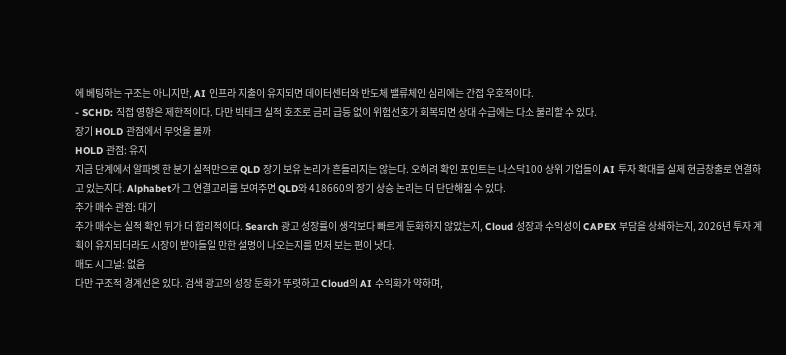에 베팅하는 구조는 아니지만, AI 인프라 지출이 유지되면 데이터센터와 반도체 밸류체인 심리에는 간접 우호적이다.
- SCHD: 직접 영향은 제한적이다. 다만 빅테크 실적 호조로 금리 급등 없이 위험선호가 회복되면 상대 수급에는 다소 불리할 수 있다.
장기 HOLD 관점에서 무엇을 볼까
HOLD 관점: 유지
지금 단계에서 알파벳 한 분기 실적만으로 QLD 장기 보유 논리가 흔들리지는 않는다. 오히려 확인 포인트는 나스닥100 상위 기업들이 AI 투자 확대를 실제 현금창출로 연결하고 있는지다. Alphabet가 그 연결고리를 보여주면 QLD와 418660의 장기 상승 논리는 더 단단해질 수 있다.
추가 매수 관점: 대기
추가 매수는 실적 확인 뒤가 더 합리적이다. Search 광고 성장률이 생각보다 빠르게 둔화하지 않았는지, Cloud 성장과 수익성이 CAPEX 부담을 상쇄하는지, 2026년 투자 계획이 유지되더라도 시장이 받아들일 만한 설명이 나오는지를 먼저 보는 편이 낫다.
매도 시그널: 없음
다만 구조적 경계선은 있다. 검색 광고의 성장 둔화가 뚜렷하고 Cloud의 AI 수익화가 약하며,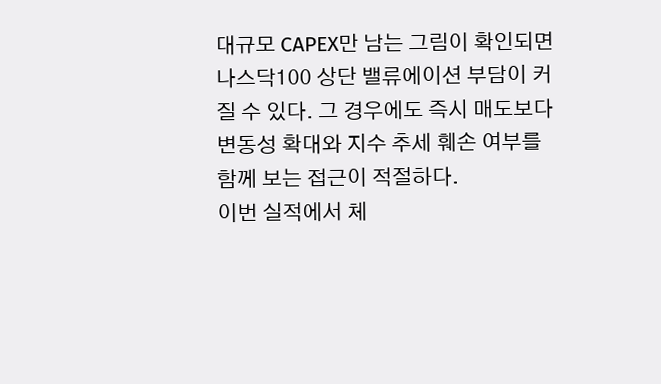대규모 CAPEX만 남는 그림이 확인되면 나스닥100 상단 밸류에이션 부담이 커질 수 있다. 그 경우에도 즉시 매도보다 변동성 확대와 지수 추세 훼손 여부를 함께 보는 접근이 적절하다.
이번 실적에서 체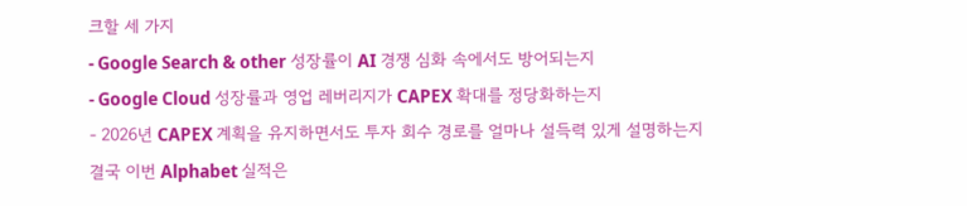크할 세 가지
- Google Search & other 성장률이 AI 경쟁 심화 속에서도 방어되는지
- Google Cloud 성장률과 영업 레버리지가 CAPEX 확대를 정당화하는지
- 2026년 CAPEX 계획을 유지하면서도 투자 회수 경로를 얼마나 설득력 있게 설명하는지
결국 이번 Alphabet 실적은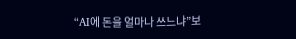“AI에 돈을 얼마나 쓰느냐”보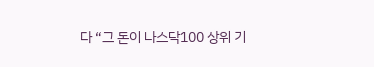다 “그 돈이 나스닥100 상위 기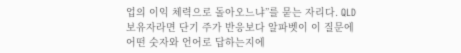업의 이익 체력으로 돌아오느냐”를 묻는 자리다. QLD 보유자라면 단기 주가 반응보다 알파벳이 이 질문에 어떤 숫자와 언어로 답하는지에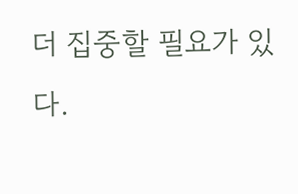더 집중할 필요가 있다.